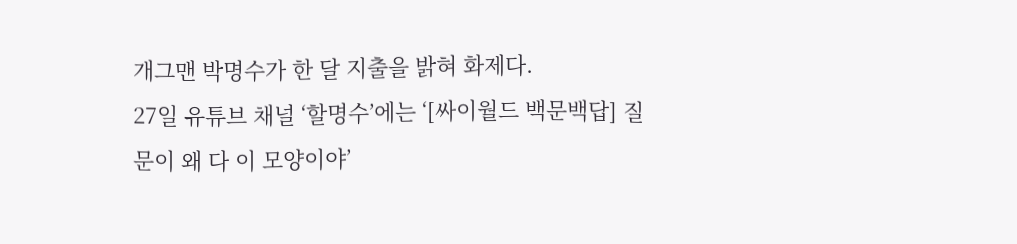개그맨 박명수가 한 달 지출을 밝혀 화제다.
27일 유튜브 채널 ‘할명수’에는 ‘[싸이월드 백문백답] 질문이 왜 다 이 모양이야’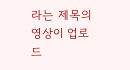라는 제목의 영상이 업로드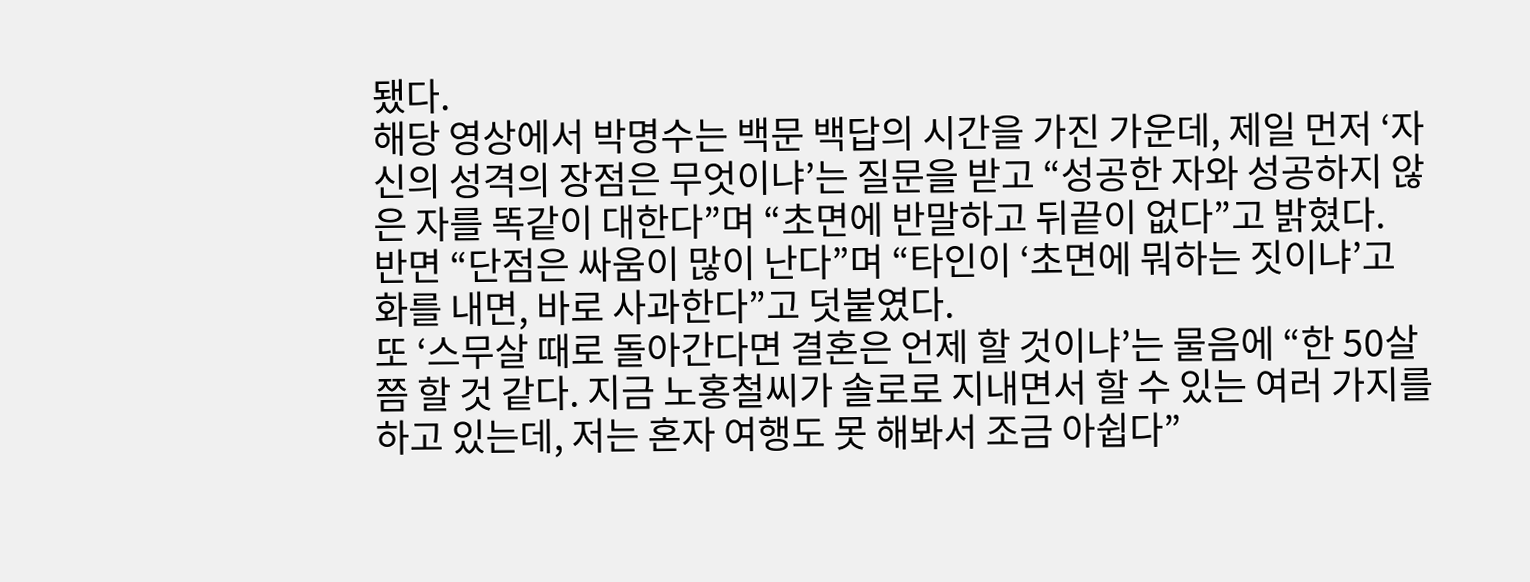됐다.
해당 영상에서 박명수는 백문 백답의 시간을 가진 가운데, 제일 먼저 ‘자신의 성격의 장점은 무엇이냐’는 질문을 받고 “성공한 자와 성공하지 않은 자를 똑같이 대한다”며 “초면에 반말하고 뒤끝이 없다”고 밝혔다.
반면 “단점은 싸움이 많이 난다”며 “타인이 ‘초면에 뭐하는 짓이냐’고 화를 내면, 바로 사과한다”고 덧붙였다.
또 ‘스무살 때로 돌아간다면 결혼은 언제 할 것이냐’는 물음에 “한 50살쯤 할 것 같다. 지금 노홍철씨가 솔로로 지내면서 할 수 있는 여러 가지를 하고 있는데, 저는 혼자 여행도 못 해봐서 조금 아쉽다”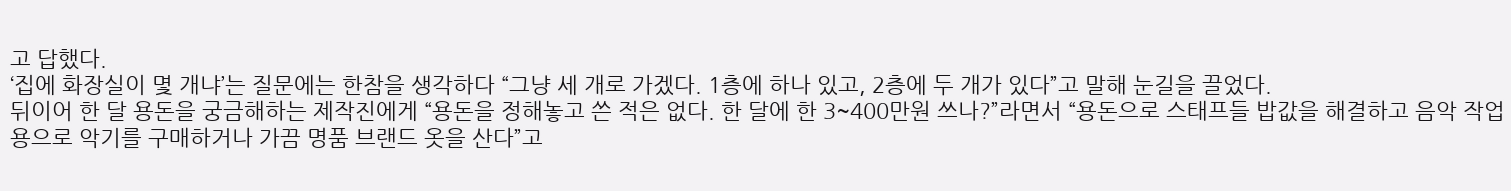고 답했다.
‘집에 화장실이 몇 개냐’는 질문에는 한참을 생각하다 “그냥 세 개로 가겠다. 1층에 하나 있고, 2층에 두 개가 있다”고 말해 눈길을 끌었다.
뒤이어 한 달 용돈을 궁금해하는 제작진에게 “용돈을 정해놓고 쓴 적은 없다. 한 달에 한 3~400만원 쓰나?”라면서 “용돈으로 스태프들 밥값을 해결하고 음악 작업용으로 악기를 구매하거나 가끔 명품 브랜드 옷을 산다”고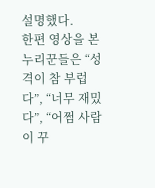설명했다.
한편 영상을 본 누리꾼들은 “성격이 참 부럽다”, “너무 재밌다”, “어쩜 사람이 꾸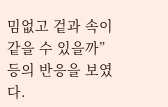밈없고 겉과 속이 같을 수 있을까” 등의 반응을 보였다.